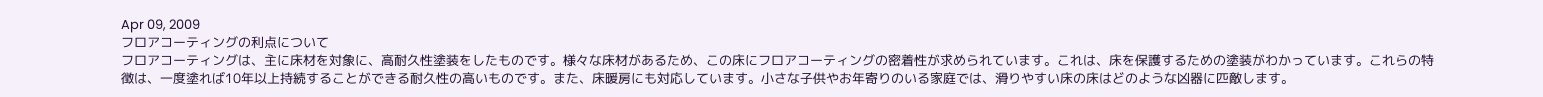Apr 09, 2009
フロアコーティングの利点について
フロアコーティングは、主に床材を対象に、高耐久性塗装をしたものです。様々な床材があるため、この床にフロアコーティングの密着性が求められています。これは、床を保護するための塗装がわかっています。これらの特徴は、一度塗れば10年以上持続することができる耐久性の高いものです。また、床暖房にも対応しています。小さな子供やお年寄りのいる家庭では、滑りやすい床の床はどのような凶器に匹敵します。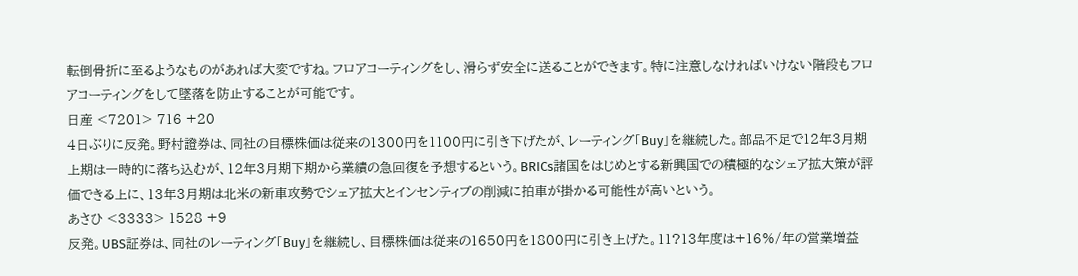転倒骨折に至るようなものがあれば大変ですね。フロアコーティングをし、滑らず安全に送ることができます。特に注意しなければいけない階段もフロアコーティングをして墜落を防止することが可能です。
日産 <7201> 716 +20
4日ぶりに反発。野村證券は、同社の目標株価は従来の1300円を1100円に引き下げたが、レーティング「Buy」を継続した。部品不足で12年3月期上期は一時的に落ち込むが、12年3月期下期から業績の急回復を予想するという。BRICs諸国をはじめとする新興国での積極的なシェア拡大策が評価できる上に、13年3月期は北米の新車攻勢でシェア拡大とインセンティブの削減に拍車が掛かる可能性が高いという。
あさひ <3333> 1528 +9
反発。UBS証券は、同社のレーティング「Buy」を継続し、目標株価は従来の1650円を1800円に引き上げた。11?13年度は+16%/年の営業増益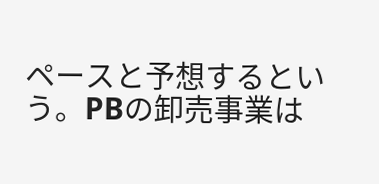ペースと予想するという。PBの卸売事業は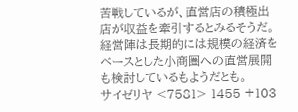苦戦しているが、直営店の積極出店が収益を牽引するとみるそうだ。経営陣は長期的には規模の経済をベースとした小商圏への直営展開も検討しているもようだとも。
サイゼリヤ <7581> 1455 +103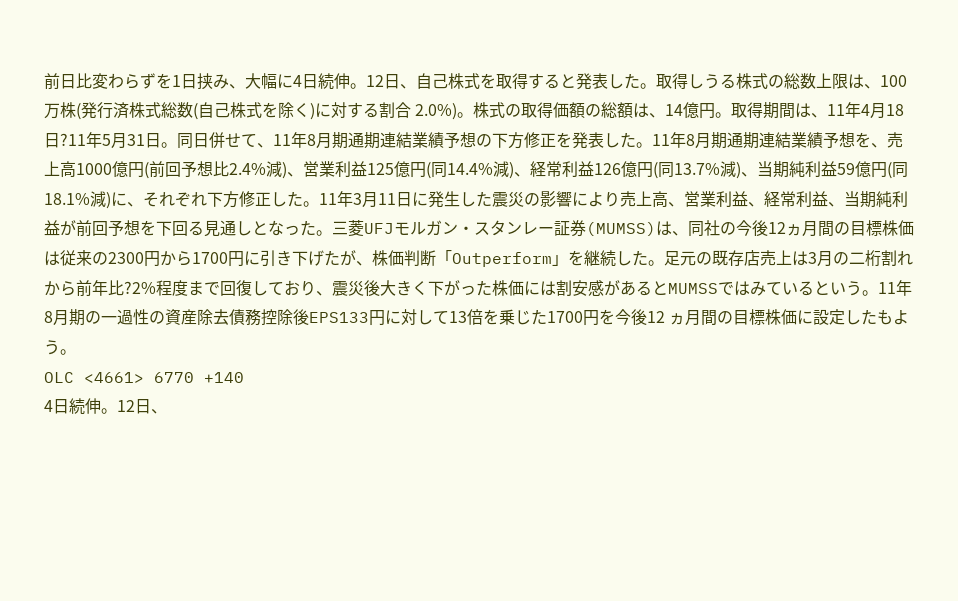前日比変わらずを1日挟み、大幅に4日続伸。12日、自己株式を取得すると発表した。取得しうる株式の総数上限は、100万株(発行済株式総数(自己株式を除く)に対する割合 2.0%)。株式の取得価額の総額は、14億円。取得期間は、11年4月18日?11年5月31日。同日併せて、11年8月期通期連結業績予想の下方修正を発表した。11年8月期通期連結業績予想を、売上高1000億円(前回予想比2.4%減)、営業利益125億円(同14.4%減)、経常利益126億円(同13.7%減)、当期純利益59億円(同18.1%減)に、それぞれ下方修正した。11年3月11日に発生した震災の影響により売上高、営業利益、経常利益、当期純利益が前回予想を下回る見通しとなった。三菱UFJモルガン・スタンレー証券(MUMSS)は、同社の今後12ヵ月間の目標株価は従来の2300円から1700円に引き下げたが、株価判断「Outperform」を継続した。足元の既存店売上は3月の二桁割れから前年比?2%程度まで回復しており、震災後大きく下がった株価には割安感があるとMUMSSではみているという。11年8月期の一過性の資産除去債務控除後EPS133円に対して13倍を乗じた1700円を今後12 ヵ月間の目標株価に設定したもよう。
OLC <4661> 6770 +140
4日続伸。12日、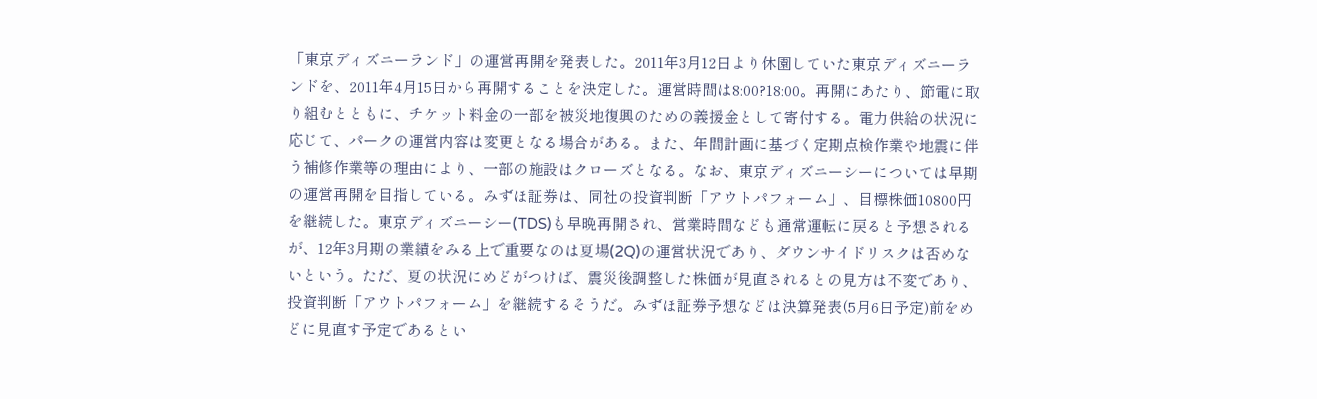「東京ディズニーランド」の運営再開を発表した。2011年3月12日より休園していた東京ディズニーランドを、2011年4月15日から再開することを決定した。運営時間は8:00?18:00。再開にあたり、節電に取り組むとともに、チケット料金の一部を被災地復興のための義援金として寄付する。電力供給の状況に応じて、パークの運営内容は変更となる場合がある。また、年間計画に基づく定期点検作業や地震に伴う補修作業等の理由により、一部の施設はクローズとなる。なお、東京ディズニーシーについては早期の運営再開を目指している。みずほ証券は、同社の投資判断「アウトパフォーム」、目標株価10800円を継続した。東京ディズニーシー(TDS)も早晩再開され、営業時間なども通常運転に戻ると予想されるが、12年3月期の業績をみる上で重要なのは夏場(2Q)の運営状況であり、ダウンサイドリスクは否めないという。ただ、夏の状況にめどがつけば、震災後調整した株価が見直されるとの見方は不変であり、投資判断「アウトパフォーム」を継続するそうだ。みずほ証券予想などは決算発表(5月6日予定)前をめどに見直す予定であるとい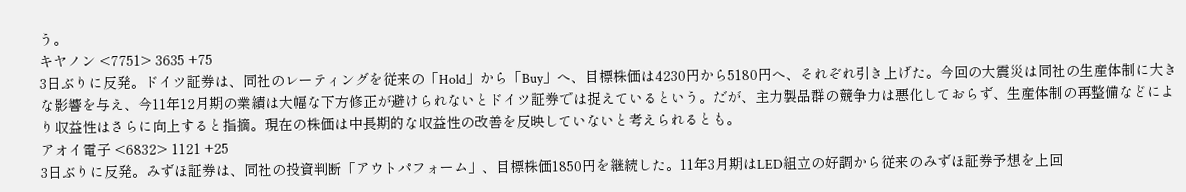う。
キヤノン <7751> 3635 +75
3日ぶりに反発。ドイツ証券は、同社のレーティングを従来の「Hold」から「Buy」へ、目標株価は4230円から5180円へ、それぞれ引き上げた。今回の大震災は同社の生産体制に大きな影響を与え、今11年12月期の業績は大幅な下方修正が避けられないとドイツ証券では捉えているという。だが、主力製品群の競争力は悪化しておらず、生産体制の再整備などにより収益性はさらに向上すると指摘。現在の株価は中長期的な収益性の改善を反映していないと考えられるとも。
アオイ電子 <6832> 1121 +25
3日ぶりに反発。みずほ証券は、同社の投資判断「アウトパフォーム」、目標株価1850円を継続した。11年3月期はLED組立の好調から従来のみずほ証券予想を上回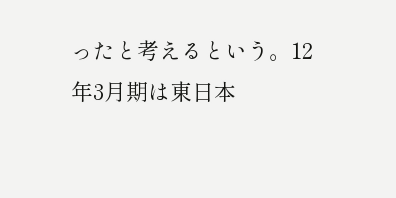ったと考えるという。12年3月期は東日本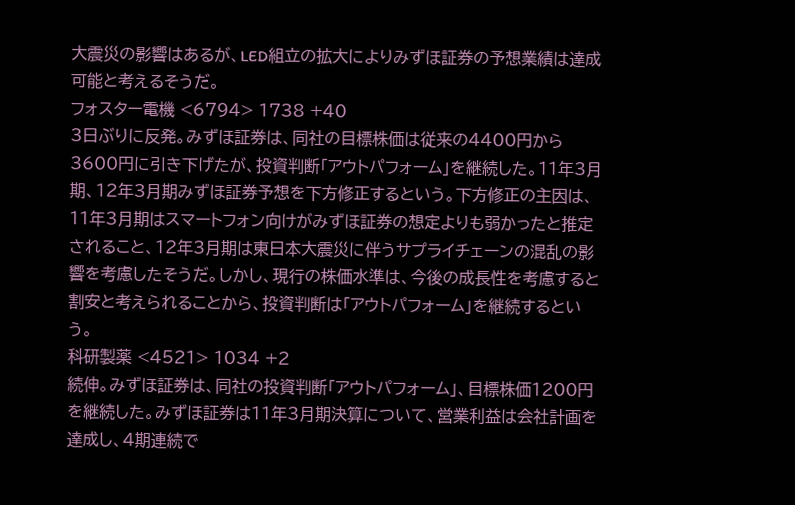大震災の影響はあるが、LED組立の拡大によりみずほ証券の予想業績は達成可能と考えるそうだ。
フォスター電機 <6794> 1738 +40
3日ぶりに反発。みずほ証券は、同社の目標株価は従来の4400円から3600円に引き下げたが、投資判断「アウトパフォーム」を継続した。11年3月期、12年3月期みずほ証券予想を下方修正するという。下方修正の主因は、11年3月期はスマートフォン向けがみずほ証券の想定よりも弱かったと推定されること、12年3月期は東日本大震災に伴うサプライチェーンの混乱の影響を考慮したそうだ。しかし、現行の株価水準は、今後の成長性を考慮すると割安と考えられることから、投資判断は「アウトパフォーム」を継続するという。
科研製薬 <4521> 1034 +2
続伸。みずほ証券は、同社の投資判断「アウトパフォーム」、目標株価1200円を継続した。みずほ証券は11年3月期決算について、営業利益は会社計画を達成し、4期連続で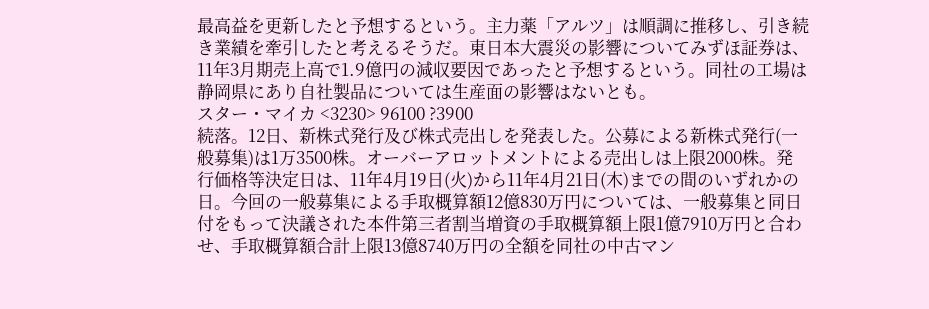最高益を更新したと予想するという。主力薬「アルツ」は順調に推移し、引き続き業績を牽引したと考えるそうだ。東日本大震災の影響についてみずほ証券は、11年3月期売上高で1.9億円の減収要因であったと予想するという。同社の工場は静岡県にあり自社製品については生産面の影響はないとも。
スター・マイカ <3230> 96100 ?3900
続落。12日、新株式発行及び株式売出しを発表した。公募による新株式発行(一般募集)は1万3500株。オーバーアロットメントによる売出しは上限2000株。発行価格等決定日は、11年4月19日(火)から11年4月21日(木)までの間のいずれかの日。今回の一般募集による手取概算額12億830万円については、一般募集と同日付をもって決議された本件第三者割当増資の手取概算額上限1億7910万円と合わせ、手取概算額合計上限13億8740万円の全額を同社の中古マン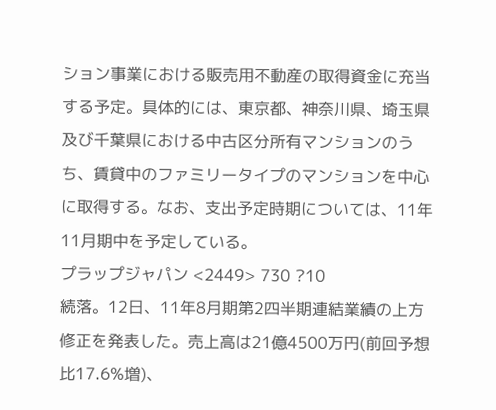ション事業における販売用不動産の取得資金に充当する予定。具体的には、東京都、神奈川県、埼玉県及び千葉県における中古区分所有マンションのうち、賃貸中のファミリータイプのマンションを中心に取得する。なお、支出予定時期については、11年11月期中を予定している。
プラップジャパン <2449> 730 ?10
続落。12日、11年8月期第2四半期連結業績の上方修正を発表した。売上高は21億4500万円(前回予想比17.6%増)、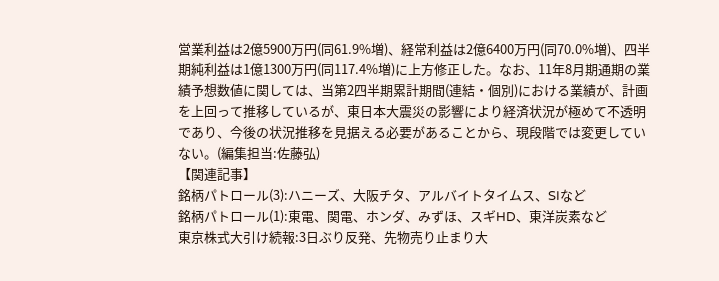営業利益は2億5900万円(同61.9%増)、経常利益は2億6400万円(同70.0%増)、四半期純利益は1億1300万円(同117.4%増)に上方修正した。なお、11年8月期通期の業績予想数値に関しては、当第2四半期累計期間(連結・個別)における業績が、計画を上回って推移しているが、東日本大震災の影響により経済状況が極めて不透明であり、今後の状況推移を見据える必要があることから、現段階では変更していない。(編集担当:佐藤弘)
【関連記事】
銘柄パトロール(3):ハニーズ、大阪チタ、アルバイトタイムス、SIなど
銘柄パトロール(1):東電、関電、ホンダ、みずほ、スギHD、東洋炭素など
東京株式大引け続報:3日ぶり反発、先物売り止まり大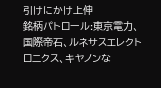引けにかけ上伸
銘柄パトロール:東京電力、国際帝石、ルネサスエレクトロニクス、キヤノンな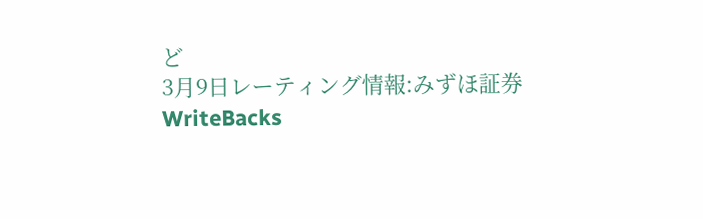ど
3月9日レーティング情報:みずほ証券
WriteBacks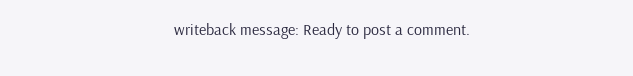writeback message: Ready to post a comment.